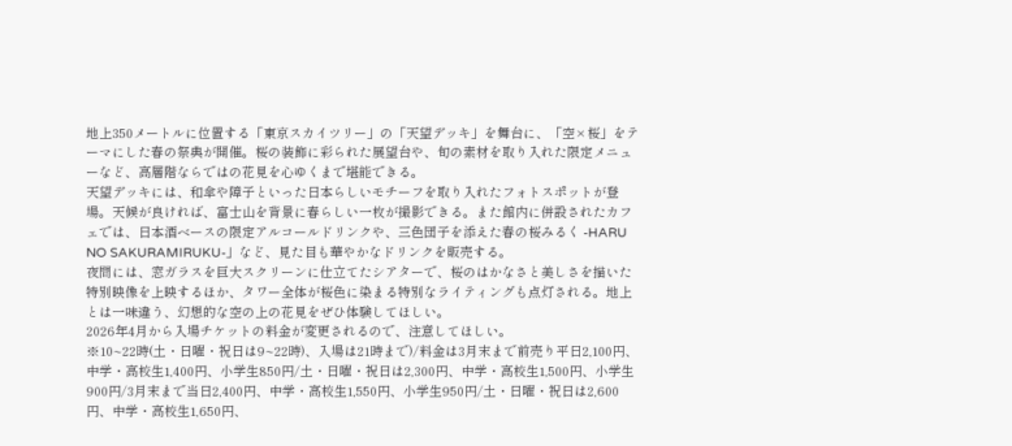地上350メートルに位置する「東京スカイツリー」の「天望デッキ」を舞台に、「空×桜」をテーマにした春の祭典が開催。桜の装飾に彩られた展望台や、旬の素材を取り入れた限定メニューなど、高層階ならではの花見を心ゆくまで堪能できる。
天望デッキには、和傘や障子といった日本らしいモチーフを取り入れたフォトスポットが登場。天候が良ければ、富士山を背景に春らしい一枚が撮影できる。また館内に併設されたカフェでは、日本酒ベースの限定アルコールドリンクや、三色団子を添えた春の桜みるく -HARU NO SAKURAMIRUKU-」など、見た目も華やかなドリンクを販売する。
夜間には、窓ガラスを巨大スクリーンに仕立てたシアターで、桜のはかなさと美しさを描いた特別映像を上映するほか、タワー全体が桜色に染まる特別なライティングも点灯される。地上とは一味違う、幻想的な空の上の花見をぜひ体験してほしい。
2026年4月から入場チケットの料金が変更されるので、注意してほしい。
※10~22時(土・日曜・祝日は9~22時)、入場は21時まで)/料金は3月末まで前売り平日2,100円、中学・高校生1,400円、小学生850円/土・日曜・祝日は2,300円、中学・高校生1,500円、小学生900円/3月末まで当日2,400円、中学・高校生1,550円、小学生950円/土・日曜・祝日は2,600円、中学・高校生1,650円、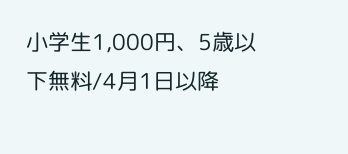小学生1,000円、5歳以下無料/4月1日以降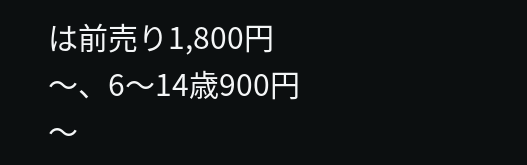は前売り1,800円〜、6〜14歳900円〜